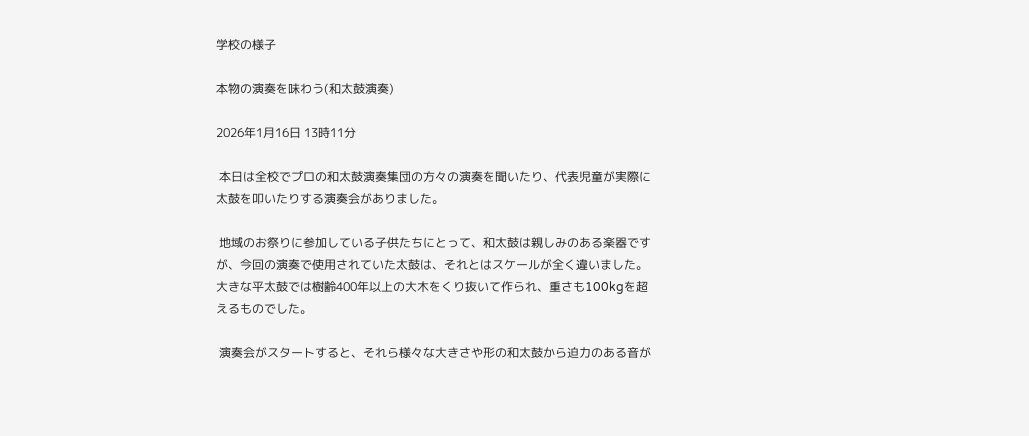学校の様子

本物の演奏を味わう(和太鼓演奏)

2026年1月16日 13時11分

 本日は全校でプロの和太鼓演奏集団の方々の演奏を聞いたり、代表児童が実際に太鼓を叩いたりする演奏会がありました。

 地域のお祭りに参加している子供たちにとって、和太鼓は親しみのある楽器ですが、今回の演奏で使用されていた太鼓は、それとはスケールが全く違いました。大きな平太鼓では樹齢400年以上の大木をくり抜いて作られ、重さも100kgを超えるものでした。

 演奏会がスタートすると、それら様々な大きさや形の和太鼓から迫力のある音が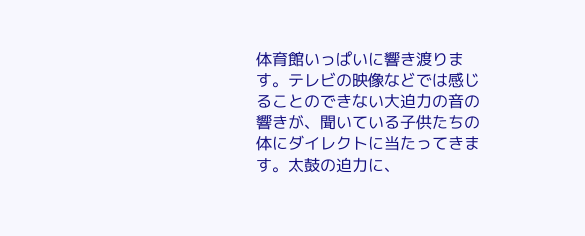体育館いっぱいに響き渡ります。テレビの映像などでは感じることのできない大迫力の音の響きが、聞いている子供たちの体にダイレクトに当たってきます。太鼓の迫力に、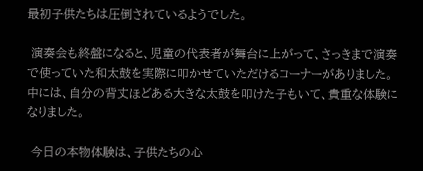最初子供たちは圧倒されているようでした。

 演奏会も終盤になると、児童の代表者が舞台に上がって、さっきまで演奏で使っていた和太鼓を実際に叩かせていただけるコーナーがありました。中には、自分の背丈ほどある大きな太鼓を叩けた子もいて、貴重な体験になりました。

 今日の本物体験は、子供たちの心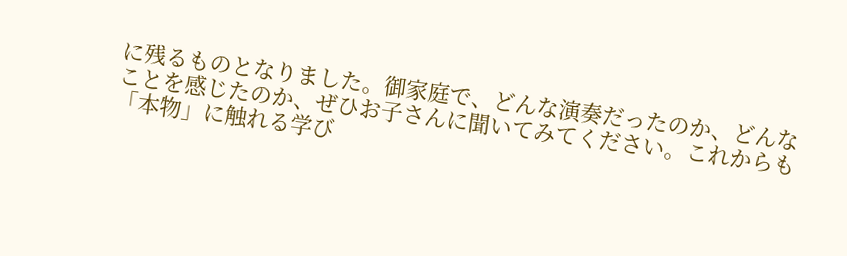に残るものとなりました。御家庭で、どんな演奏だったのか、どんなことを感じたのか、ぜひお子さんに聞いてみてください。これからも「本物」に触れる学び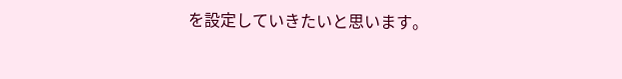を設定していきたいと思います。